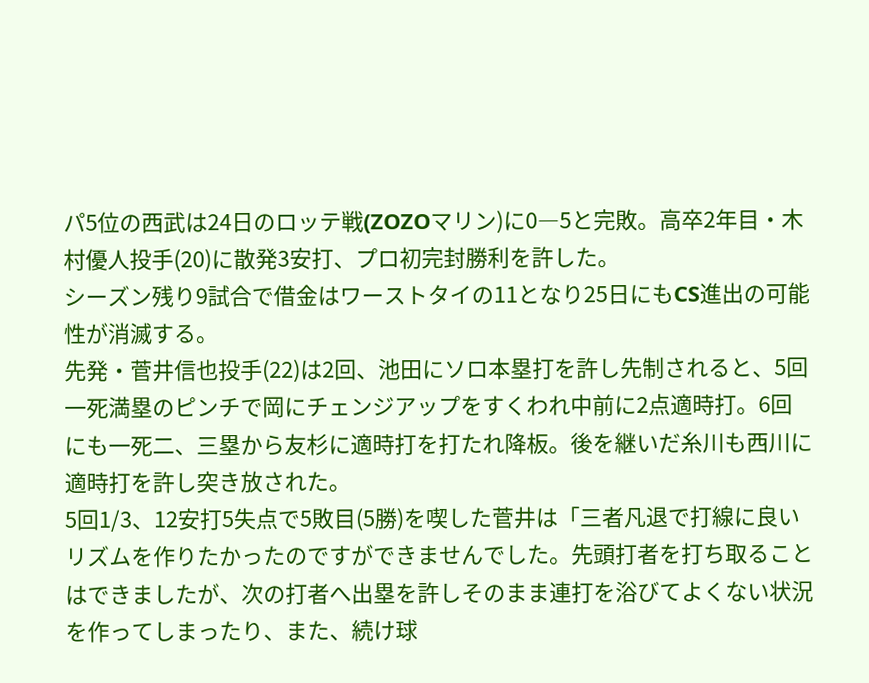パ5位の西武は24日のロッテ戦(ZOZOマリン)に0―5と完敗。高卒2年目・木村優人投手(20)に散発3安打、プロ初完封勝利を許した。
シーズン残り9試合で借金はワーストタイの11となり25日にもCS進出の可能性が消滅する。
先発・菅井信也投手(22)は2回、池田にソロ本塁打を許し先制されると、5回一死満塁のピンチで岡にチェンジアップをすくわれ中前に2点適時打。6回にも一死二、三塁から友杉に適時打を打たれ降板。後を継いだ糸川も西川に適時打を許し突き放された。
5回1/3、12安打5失点で5敗目(5勝)を喫した菅井は「三者凡退で打線に良いリズムを作りたかったのですができませんでした。先頭打者を打ち取ることはできましたが、次の打者へ出塁を許しそのまま連打を浴びてよくない状況を作ってしまったり、また、続け球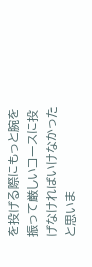を投げる際にもっと腕を振って厳しいコースに投げなければいけなかったと思いま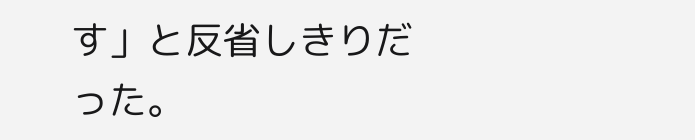す」と反省しきりだった。